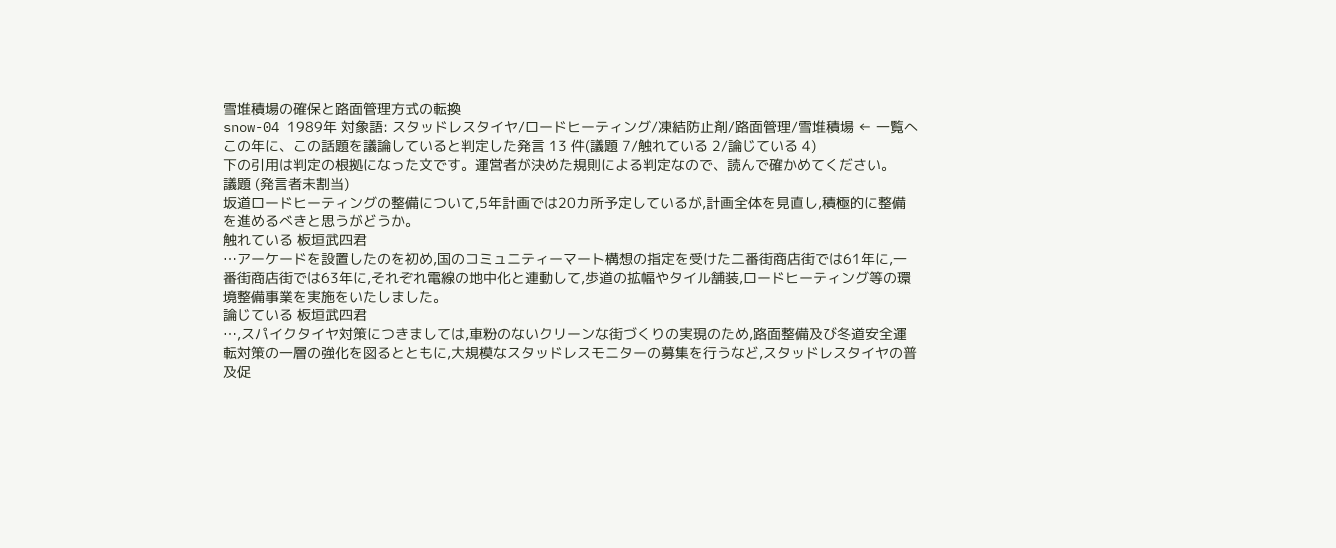雪堆積場の確保と路面管理方式の転換
snow-04 1989年 対象語: スタッドレスタイヤ/ロードヒーティング/凍結防止剤/路面管理/雪堆積場 ← 一覧へ
この年に、この話題を議論していると判定した発言 13 件(議題 7/触れている 2/論じている 4)
下の引用は判定の根拠になった文です。運営者が決めた規則による判定なので、読んで確かめてください。
議題 (発言者未割当)
坂道ロードヒーティングの整備について,5年計画では20カ所予定しているが,計画全体を見直し,積極的に整備を進めるべきと思うがどうか。
触れている 板垣武四君
…アーケードを設置したのを初め,国のコミュニティーマート構想の指定を受けた二番街商店街では61年に,一番街商店街では63年に,それぞれ電線の地中化と連動して,歩道の拡幅やタイル舗装,ロードヒーティング等の環境整備事業を実施をいたしました。
論じている 板垣武四君
…,スパイクタイヤ対策につきましては,車粉のないクリーンな街づくりの実現のため,路面整備及び冬道安全運転対策の一層の強化を図るとともに,大規模なスタッドレスモニターの募集を行うなど,スタッドレスタイヤの普及促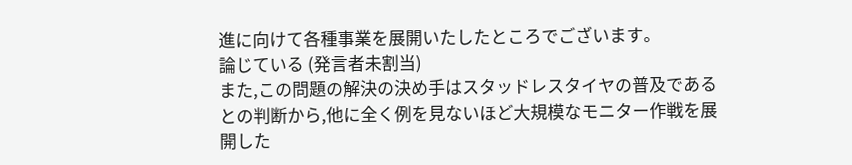進に向けて各種事業を展開いたしたところでございます。
論じている (発言者未割当)
また,この問題の解決の決め手はスタッドレスタイヤの普及であるとの判断から,他に全く例を見ないほど大規模なモニター作戦を展開した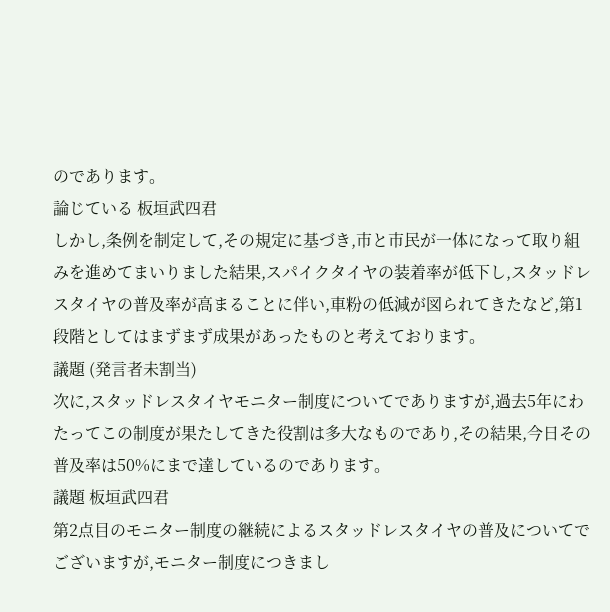のであります。
論じている 板垣武四君
しかし,条例を制定して,その規定に基づき,市と市民が一体になって取り組みを進めてまいりました結果,スパイクタイヤの装着率が低下し,スタッドレスタイヤの普及率が高まることに伴い,車粉の低減が図られてきたなど,第1段階としてはまずまず成果があったものと考えております。
議題 (発言者未割当)
次に,スタッドレスタイヤモニター制度についてでありますが,過去5年にわたってこの制度が果たしてきた役割は多大なものであり,その結果,今日その普及率は50%にまで達しているのであります。
議題 板垣武四君
第2点目のモニター制度の継続によるスタッドレスタイヤの普及についてでございますが,モニター制度につきまし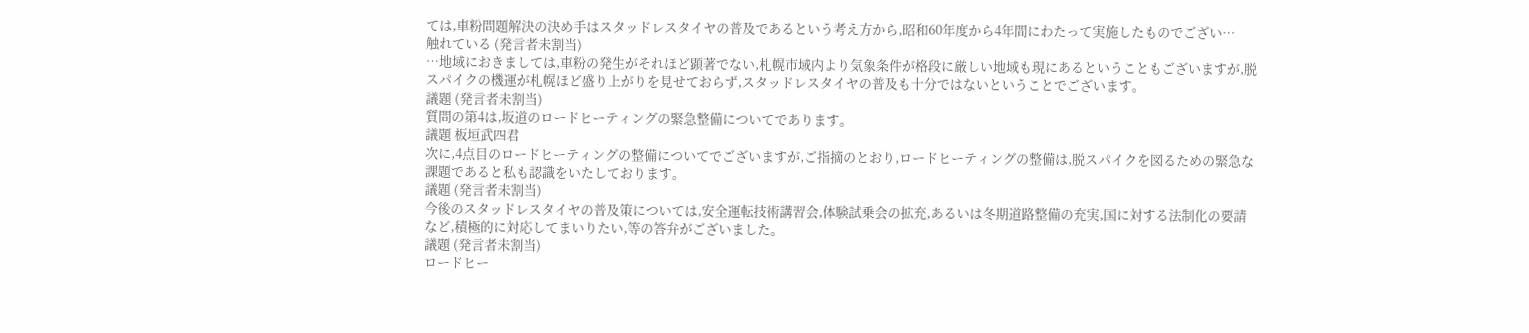ては,車粉問題解決の決め手はスタッドレスタイヤの普及であるという考え方から,昭和60年度から4年間にわたって実施したものでござい…
触れている (発言者未割当)
…地域におきましては,車粉の発生がそれほど顕著でない,札幌市域内より気象条件が格段に厳しい地域も現にあるということもございますが,脱スパイクの機運が札幌ほど盛り上がりを見せておらず,スタッドレスタイヤの普及も十分ではないということでございます。
議題 (発言者未割当)
質問の第4は,坂道のロードヒーティングの緊急整備についてであります。
議題 板垣武四君
次に,4点目のロードヒーティングの整備についてでございますが,ご指摘のとおり,ロードヒーティングの整備は,脱スパイクを図るための緊急な課題であると私も認識をいたしております。
議題 (発言者未割当)
今後のスタッドレスタイヤの普及策については,安全運転技術講習会,体験試乗会の拡充,あるいは冬期道路整備の充実,国に対する法制化の要請など,積極的に対応してまいりたい,等の答弁がございました。
議題 (発言者未割当)
ロードヒー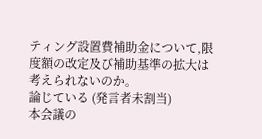ティング設置費補助金について,限度額の改定及び補助基準の拡大は考えられないのか。
論じている (発言者未割当)
本会議の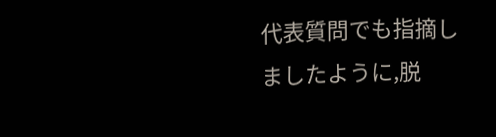代表質問でも指摘しましたように,脱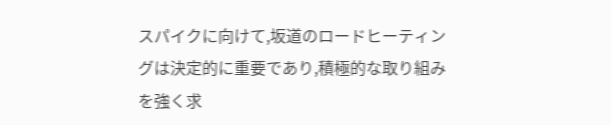スパイクに向けて,坂道のロードヒーティングは決定的に重要であり,積極的な取り組みを強く求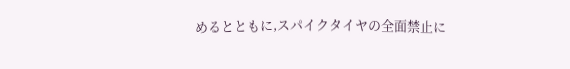めるとともに,スパイクタイヤの全面禁止に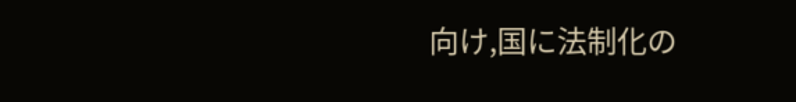向け,国に法制化の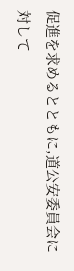促進を求めるとともに,道公安委員会に対して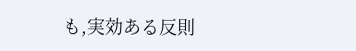も,実効ある反則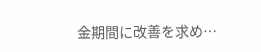金期間に改善を求め…